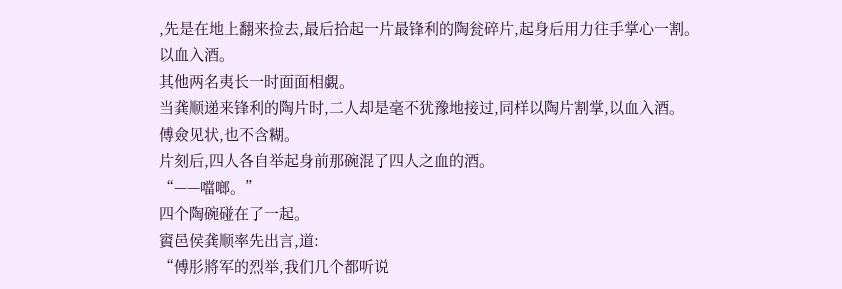,先是在地上翻来捡去,最后拾起一片最锋利的陶瓮碎片,起身后用力往手掌心一割。
以血入酒。
其他两名夷长一时面面相覷。
当龚顺递来锋利的陶片时,二人却是毫不犹豫地接过,同样以陶片割掌,以血入酒。
傅僉见状,也不含糊。
片刻后,四人各自举起身前那碗混了四人之血的酒。
“——噹啷。”
四个陶碗碰在了一起。
賨邑侯龚顺率先出言,道:
“傅肜將军的烈举,我们几个都听说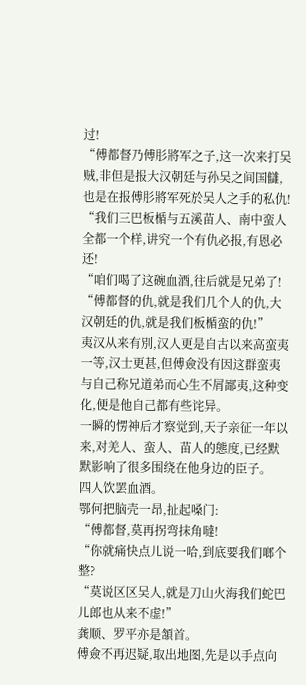过!
“傅都督乃傅肜將军之子,这一次来打吴贼,非但是报大汉朝廷与孙吴之间国讎,也是在报傅肜將军死於吴人之手的私仇!
“我们三巴板楯与五溪苗人、南中蛮人全都一个样,讲究一个有仇必报,有恩必还!
“咱们喝了这碗血酒,往后就是兄弟了!
“傅都督的仇,就是我们几个人的仇,大汉朝廷的仇,就是我们板楯蛮的仇!”
夷汉从来有別,汉人更是自古以来高蛮夷一等,汉士更甚,但傅僉没有因这群蛮夷与自己称兄道弟而心生不屑鄙夷,这种变化,便是他自己都有些诧异。
一瞬的愣神后才察觉到,天子亲征一年以来,对羌人、蛮人、苗人的態度,已经默默影响了很多围绕在他身边的臣子。
四人饮罢血酒。
鄂何把脑壳一昂,扯起嗓门:
“傅都督,莫再拐弯抹角噠!
“你就痛快点儿说一哈,到底要我们啷个整?
“莫说区区吴人,就是刀山火海我们蛇巴儿郎也从来不虚!”
龚顺、罗平亦是頷首。
傅僉不再迟疑,取出地图,先是以手点向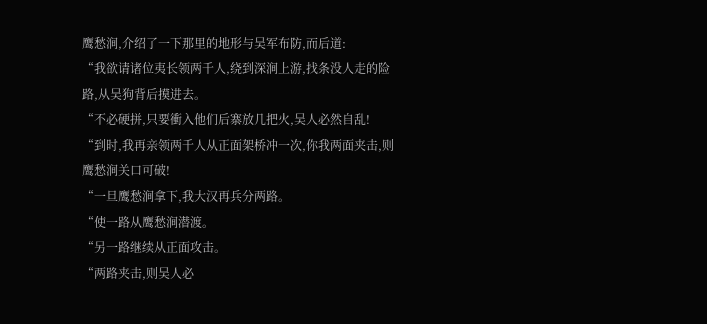鹰愁涧,介绍了一下那里的地形与吴军布防,而后道:
“我欲请诸位夷长领两千人,绕到深涧上游,找条没人走的险路,从吴狗背后摸进去。
“不必硬拼,只要衝入他们后寨放几把火,吴人必然自乱!
“到时,我再亲领两千人从正面架桥冲一次,你我两面夹击,则鹰愁涧关口可破!
“一旦鹰愁涧拿下,我大汉再兵分两路。
“使一路从鹰愁涧潜渡。
“另一路继续从正面攻击。
“两路夹击,则吴人必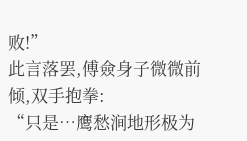败!”
此言落罢,傅僉身子微微前倾,双手抱拳:
“只是…鹰愁涧地形极为